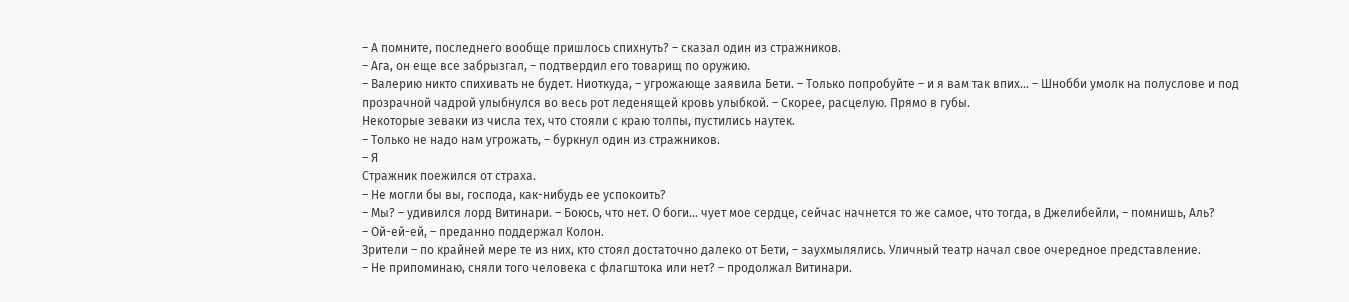– А помните, последнего вообще пришлось спихнуть? – сказал один из стражников.
– Ага, он еще все забрызгал, – подтвердил его товарищ по оружию.
– Валерию никто спихивать не будет. Ниоткуда, – угрожающе заявила Бети. – Только попробуйте – и я вам так впих… – Шнобби умолк на полуслове и под прозрачной чадрой улыбнулся во весь рот леденящей кровь улыбкой. – Скорее, расцелую. Прямо в губы.
Некоторые зеваки из числа тех, что стояли с краю толпы, пустились наутек.
– Только не надо нам угрожать, – буркнул один из стражников.
– Я
Стражник поежился от страха.
– Не могли бы вы, господа, как-нибудь ее успокоить?
– Мы? – удивился лорд Витинари. – Боюсь, что нет. О боги… чует мое сердце, сейчас начнется то же самое, что тогда, в Джелибейли, – помнишь, Аль?
– Ой-ей-ей, – преданно поддержал Колон.
Зрители – по крайней мере те из них, кто стоял достаточно далеко от Бети, – заухмылялись. Уличный театр начал свое очередное представление.
– Не припоминаю, сняли того человека с флагштока или нет? – продолжал Витинари.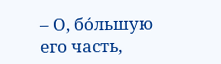– О, бо́льшую его часть,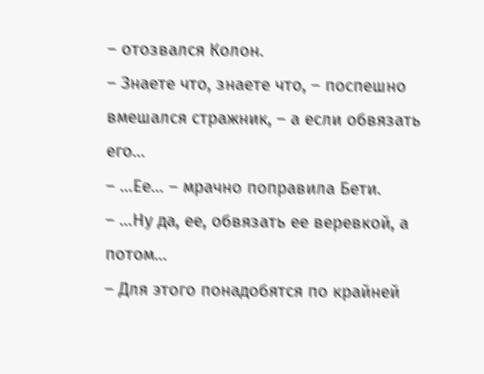– отозвался Колон.
– Знаете что, знаете что, – поспешно вмешался стражник, – а если обвязать его…
– …Ее… – мрачно поправила Бети.
– …Ну да, ее, обвязать ее веревкой, а потом…
– Для этого понадобятся по крайней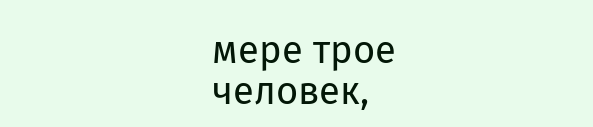мере трое человек,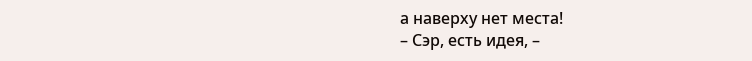а наверху нет места!
– Сэр, есть идея, –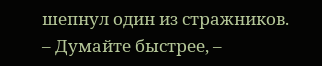шепнул один из стражников.
– Думайте быстрее, –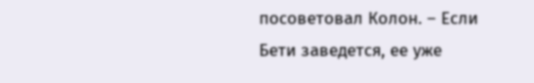посоветовал Колон. – Если Бети заведется, ее уже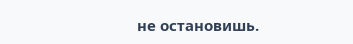не остановишь.